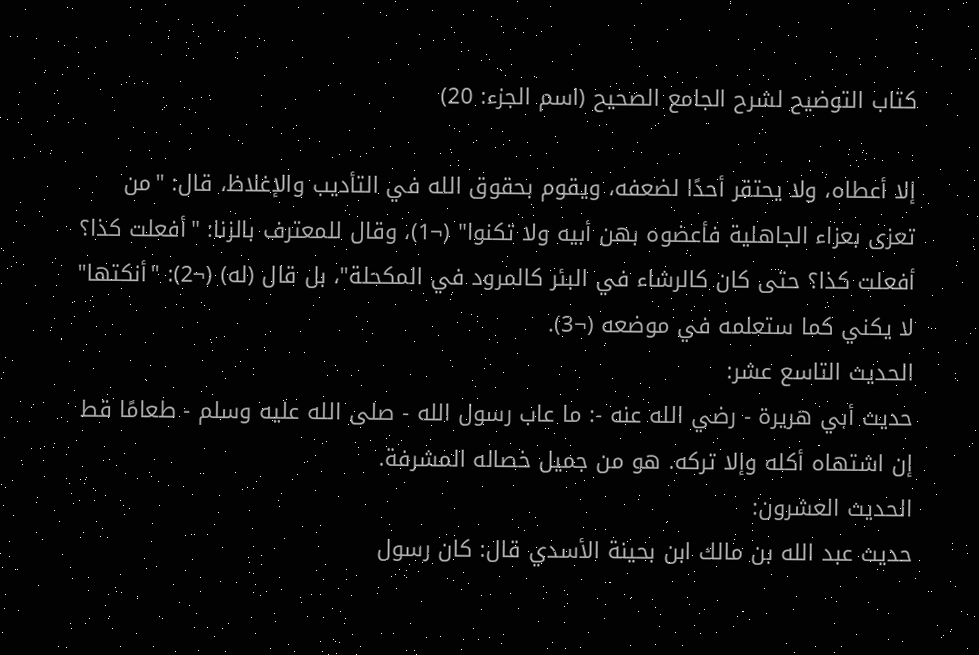كتاب التوضيح لشرح الجامع الصحيح (اسم الجزء: 20)

إلا أعطاه، ولا يحتقر أحدًا لضعفه، ويقوم بحقوق الله في التأديب والإغلاظ، قال: "من تعزى بعزاء الجاهلية فأعضوه بهن أبيه ولا تكنوا" (¬1)، وقال للمعترف بالزنا: "أفعلت كذا؟ أفعلت كذا؟ حتى كان كالرشاء في البئر كالمرود في المكحلة"، بل قال (له) (¬2): "أنكتها" لا يكني كما ستعلمه في موضعه (¬3).
الحديث التاسع عشر:
حديث أبي هريرة - رضي الله عنه -: ما عاب رسول الله - صلى الله عليه وسلم - طعامًا قط إن اشتهاه أكله وإلا تركه. هو من جميل خصاله المشرفة.
الحديث العشرون:
حديث عبد الله بن مالك ابن بحينة الأسدي قال: كان رسول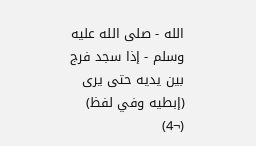الله - صلى الله عليه وسلم - إذا سجد فرج بين يديه حتى يرى (إبطيه وفي لفظ) (¬4)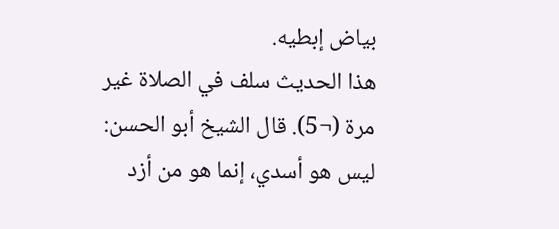بياض إبطيه.
هذا الحديث سلف في الصلاة غير مرة (¬5). قال الشيخ أبو الحسن: ليس هو أسدي، إنما هو من أزد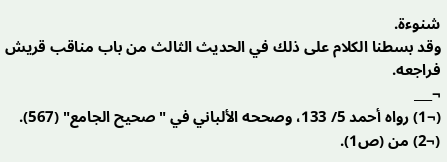شنوءة.
وقد بسطنا الكلام على ذلك في الحديث الثالث من باب مناقب قريش فراجعه.
¬___
(¬1) رواه أحمد 5/ 133، وصححه الألباني في "صحيح الجامع" (567).
(¬2) من (ص1).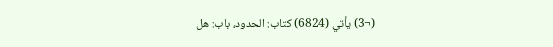(¬3) يأتي (6824) كتاب: الحدود، باب: هل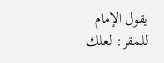يقول الإمام للمقر: لعلك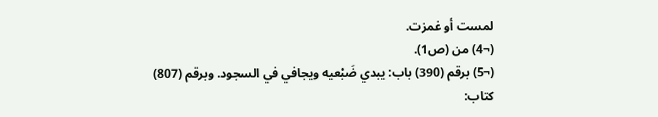لمست أو غمزت.
(¬4) من (ص1).
(¬5) برقم (390) باب: يبدي ضَبْعيه ويجافي في السجود. وبرقم (807) كتاب: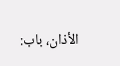الأذان، باب: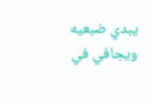يبدي ضبعيه ويجافي في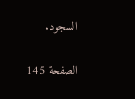السجود.

الصفحة 145